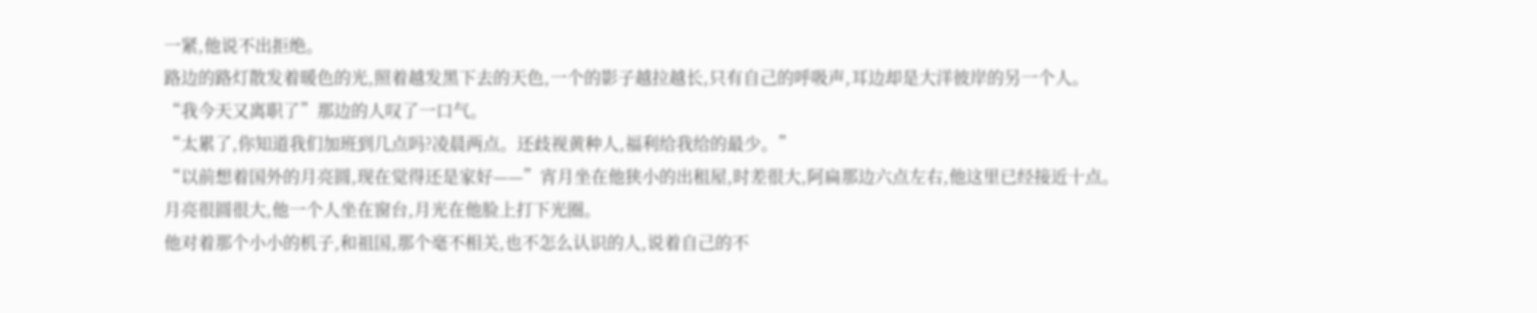一紧,他说不出拒绝。
路边的路灯散发着暖色的光,照着越发黑下去的天色,一个的影子越拉越长,只有自己的呼吸声,耳边却是大洋彼岸的另一个人。
“我今天又离职了”那边的人叹了一口气。
“太累了,你知道我们加班到几点吗?凌晨两点。还歧视黄种人,福利给我给的最少。”
“以前想着国外的月亮圆,现在觉得还是家好——”宵月坐在他狭小的出租屋,时差很大,阿扁那边六点左右,他这里已经接近十点。
月亮很圆很大,他一个人坐在窗台,月光在他脸上打下光圈。
他对着那个小小的机子,和祖国,那个毫不相关,也不怎么认识的人,说着自己的不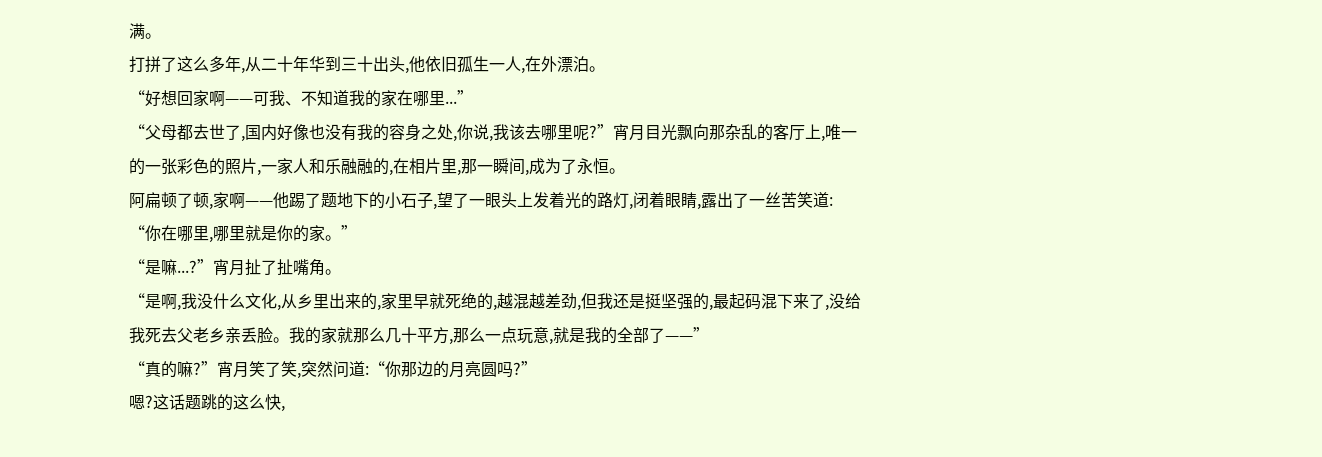满。
打拼了这么多年,从二十年华到三十出头,他依旧孤生一人,在外漂泊。
“好想回家啊——可我、不知道我的家在哪里...”
“父母都去世了,国内好像也没有我的容身之处,你说,我该去哪里呢?”宵月目光飘向那杂乱的客厅上,唯一的一张彩色的照片,一家人和乐融融的,在相片里,那一瞬间,成为了永恒。
阿扁顿了顿,家啊——他踢了题地下的小石子,望了一眼头上发着光的路灯,闭着眼睛,露出了一丝苦笑道:
“你在哪里,哪里就是你的家。”
“是嘛...?”宵月扯了扯嘴角。
“是啊,我没什么文化,从乡里出来的,家里早就死绝的,越混越差劲,但我还是挺坚强的,最起码混下来了,没给我死去父老乡亲丢脸。我的家就那么几十平方,那么一点玩意,就是我的全部了——”
“真的嘛?”宵月笑了笑,突然问道:“你那边的月亮圆吗?”
嗯?这话题跳的这么快,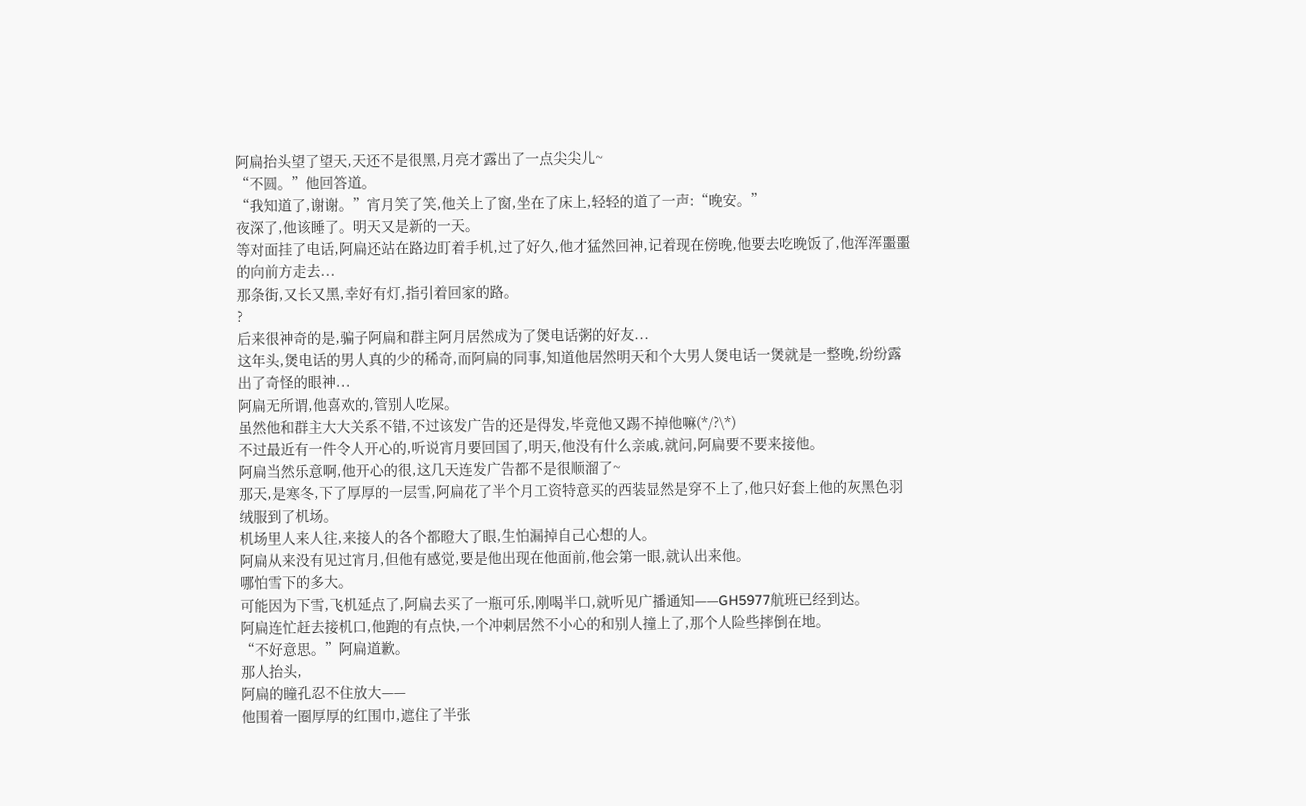阿扁抬头望了望天,天还不是很黑,月亮才露出了一点尖尖儿~
“不圆。”他回答道。
“我知道了,谢谢。”宵月笑了笑,他关上了窗,坐在了床上,轻轻的道了一声:“晚安。”
夜深了,他该睡了。明天又是新的一天。
等对面挂了电话,阿扁还站在路边盯着手机,过了好久,他才猛然回神,记着现在傍晚,他要去吃晚饭了,他浑浑噩噩的向前方走去...
那条街,又长又黑,幸好有灯,指引着回家的路。
?
后来很神奇的是,骗子阿扁和群主阿月居然成为了煲电话粥的好友...
这年头,煲电话的男人真的少的稀奇,而阿扁的同事,知道他居然明天和个大男人煲电话一煲就是一整晚,纷纷露出了奇怪的眼神...
阿扁无所谓,他喜欢的,管别人吃屎。
虽然他和群主大大关系不错,不过该发广告的还是得发,毕竟他又踢不掉他嘛(*/?\*)
不过最近有一件令人开心的,听说宵月要回国了,明天,他没有什么亲戚,就问,阿扁要不要来接他。
阿扁当然乐意啊,他开心的很,这几天连发广告都不是很顺溜了~
那天,是寒冬,下了厚厚的一层雪,阿扁花了半个月工资特意买的西装显然是穿不上了,他只好套上他的灰黑色羽绒服到了机场。
机场里人来人往,来接人的各个都瞪大了眼,生怕漏掉自己心想的人。
阿扁从来没有见过宵月,但他有感觉,要是他出现在他面前,他会第一眼,就认出来他。
哪怕雪下的多大。
可能因为下雪,飞机延点了,阿扁去买了一瓶可乐,刚喝半口,就听见广播通知——GH5977航班已经到达。
阿扁连忙赶去接机口,他跑的有点快,一个冲刺居然不小心的和别人撞上了,那个人险些摔倒在地。
“不好意思。”阿扁道歉。
那人抬头,
阿扁的瞳孔忍不住放大——
他围着一圈厚厚的红围巾,遮住了半张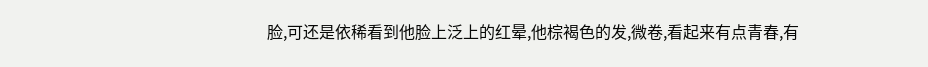脸,可还是依稀看到他脸上泛上的红晕,他棕褐色的发,微卷,看起来有点青春,有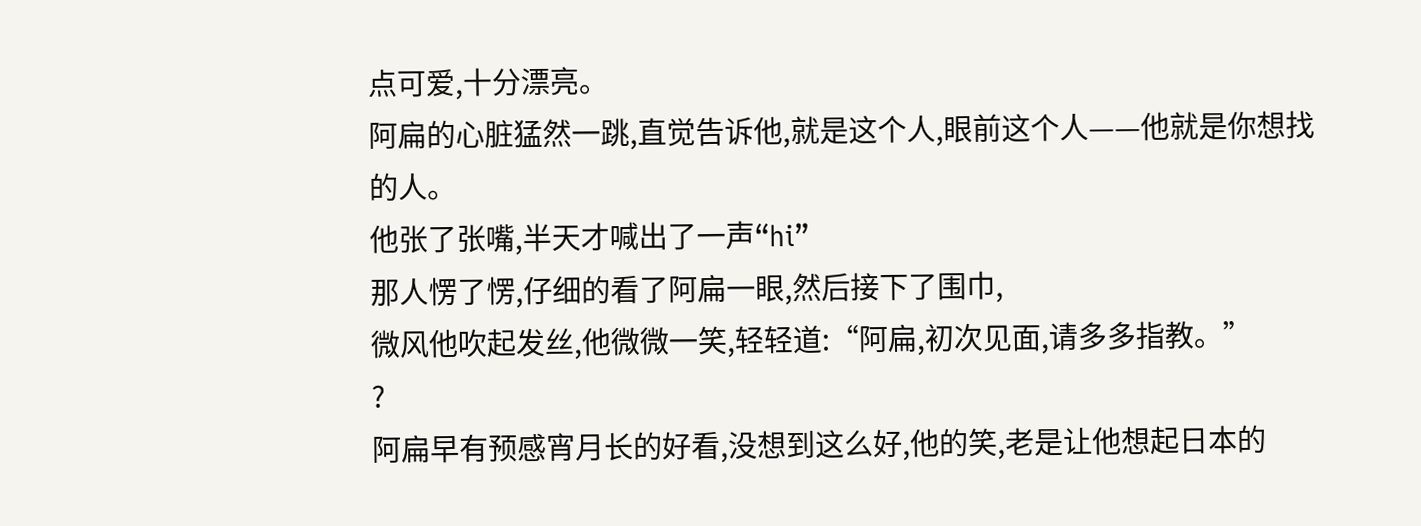点可爱,十分漂亮。
阿扁的心脏猛然一跳,直觉告诉他,就是这个人,眼前这个人——他就是你想找的人。
他张了张嘴,半天才喊出了一声“hi”
那人愣了愣,仔细的看了阿扁一眼,然后接下了围巾,
微风他吹起发丝,他微微一笑,轻轻道:“阿扁,初次见面,请多多指教。”
?
阿扁早有预感宵月长的好看,没想到这么好,他的笑,老是让他想起日本的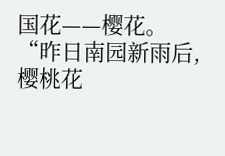国花——樱花。
“昨日南园新雨后,樱桃花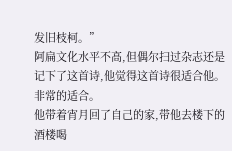发旧枝柯。”
阿扁文化水平不高,但偶尔扫过杂志还是记下了这首诗,他觉得这首诗很适合他。
非常的适合。
他带着宵月回了自己的家,带他去楼下的酒楼喝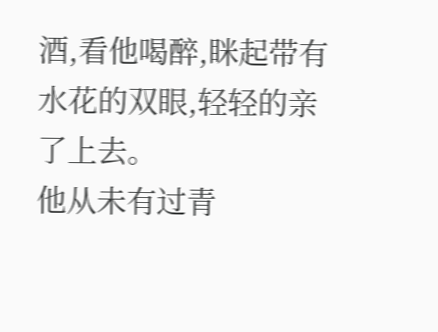酒,看他喝醉,眯起带有水花的双眼,轻轻的亲了上去。
他从未有过青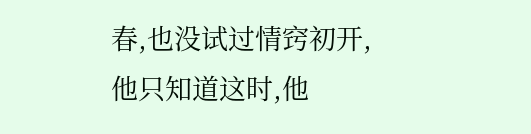春,也没试过情窍初开,
他只知道这时,他